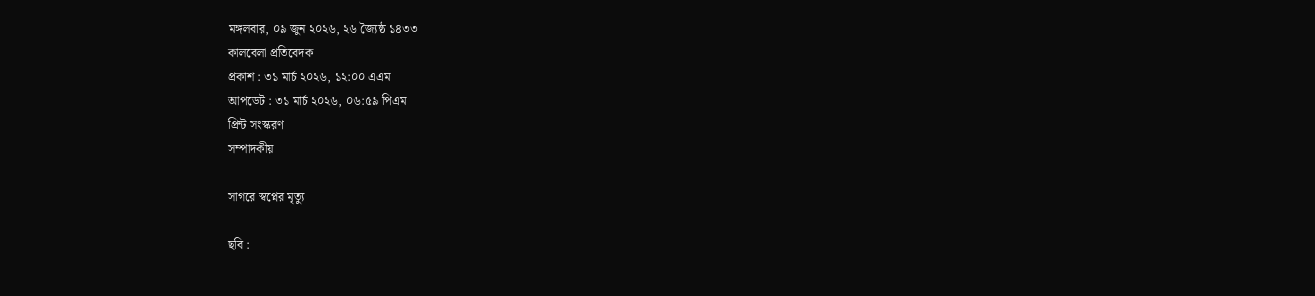মঙ্গলবার, ০৯ জুন ২০২৬, ২৬ জ্যৈষ্ঠ ১৪৩৩
কালবেলা প্রতিবেদক
প্রকাশ : ৩১ মার্চ ২০২৬, ১২:০০ এএম
আপডেট : ৩১ মার্চ ২০২৬, ০৬:৫৯ পিএম
প্রিন্ট সংস্করণ
সম্পাদকীয়

সাগরে স্বপ্নের মৃত্যু

ছবি :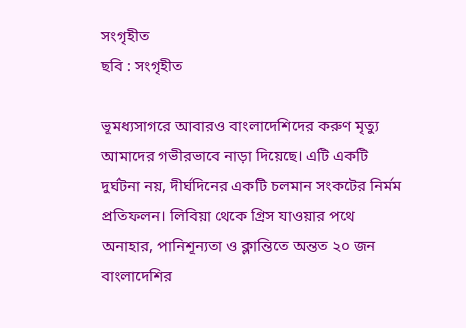সংগৃহীত
ছবি : সংগৃহীত

ভূমধ্যসাগরে আবারও বাংলাদেশিদের করুণ মৃত্যু আমাদের গভীরভাবে নাড়া দিয়েছে। এটি একটি দুর্ঘটনা নয়, দীর্ঘদিনের একটি চলমান সংকটের নির্মম প্রতিফলন। লিবিয়া থেকে গ্রিস যাওয়ার পথে অনাহার, পানিশূন্যতা ও ক্লান্তিতে অন্তত ২০ জন বাংলাদেশির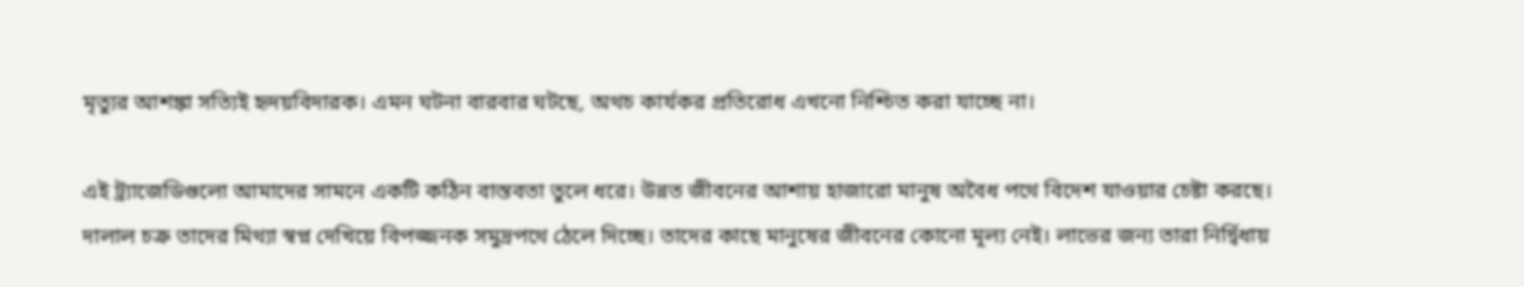মৃত্যুর আশঙ্কা সত্যিই হৃদয়বিদারক। এমন ঘটনা বারবার ঘটছে, অথচ কার্যকর প্রতিরোধ এখনো নিশ্চিত করা যাচ্ছে না।

এই ট্র্যাজেডিগুলো আমাদের সামনে একটি কঠিন বাস্তবতা তুলে ধরে। উন্নত জীবনের আশায় হাজারো মানুষ অবৈধ পথে বিদেশ যাওয়ার চেষ্টা করছে। দালাল চক্র তাদের মিথ্যা স্বপ্ন দেখিয়ে বিপজ্জনক সমুদ্রপথে ঠেলে দিচ্ছে। তাদের কাছে মানুষের জীবনের কোনো মূল্য নেই। লাভের জন্য তারা নির্দ্বিধায়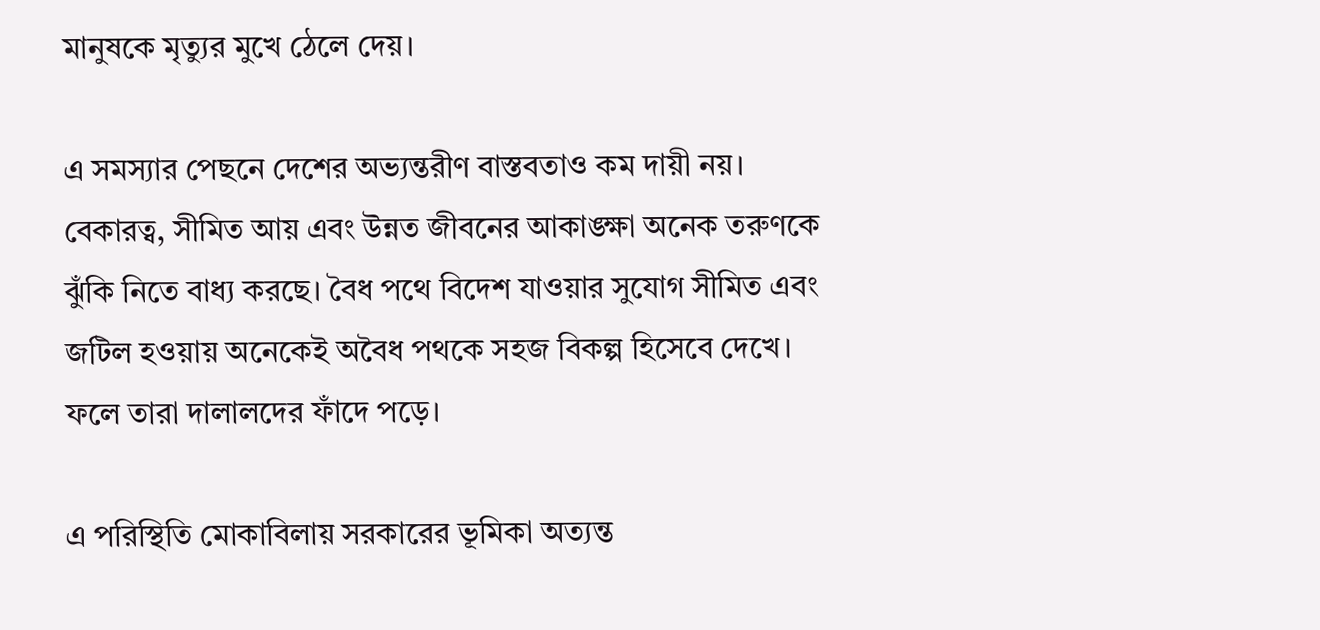মানুষকে মৃত্যুর মুখে ঠেলে দেয়।

এ সমস্যার পেছনে দেশের অভ্যন্তরীণ বাস্তবতাও কম দায়ী নয়। বেকারত্ব, সীমিত আয় এবং উন্নত জীবনের আকাঙ্ক্ষা অনেক তরুণকে ঝুঁকি নিতে বাধ্য করছে। বৈধ পথে বিদেশ যাওয়ার সুযোগ সীমিত এবং জটিল হওয়ায় অনেকেই অবৈধ পথকে সহজ বিকল্প হিসেবে দেখে। ফলে তারা দালালদের ফাঁদে পড়ে।

এ পরিস্থিতি মোকাবিলায় সরকারের ভূমিকা অত্যন্ত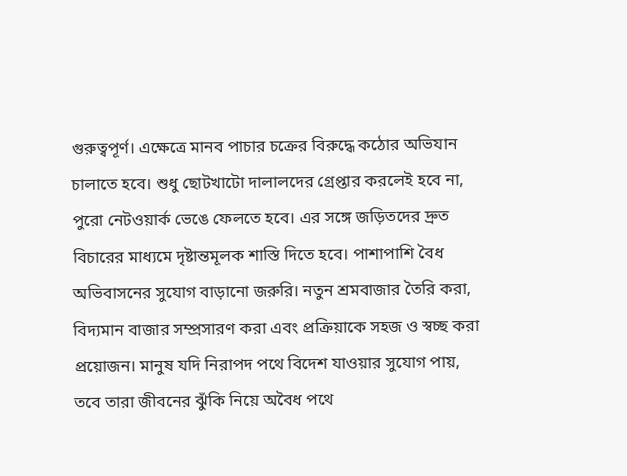গুরুত্বপূর্ণ। এক্ষেত্রে মানব পাচার চক্রের বিরুদ্ধে কঠোর অভিযান চালাতে হবে। শুধু ছোটখাটো দালালদের গ্রেপ্তার করলেই হবে না, পুরো নেটওয়ার্ক ভেঙে ফেলতে হবে। এর সঙ্গে জড়িতদের দ্রুত বিচারের মাধ্যমে দৃষ্টান্তমূলক শাস্তি দিতে হবে। পাশাপাশি বৈধ অভিবাসনের সুযোগ বাড়ানো জরুরি। নতুন শ্রমবাজার তৈরি করা, বিদ্যমান বাজার সম্প্রসারণ করা এবং প্রক্রিয়াকে সহজ ও স্বচ্ছ করা প্রয়োজন। মানুষ যদি নিরাপদ পথে বিদেশ যাওয়ার সুযোগ পায়, তবে তারা জীবনের ঝুঁকি নিয়ে অবৈধ পথে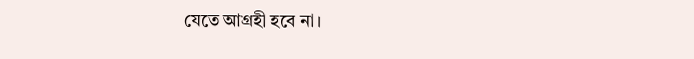যেতে আগ্রহী হবে না।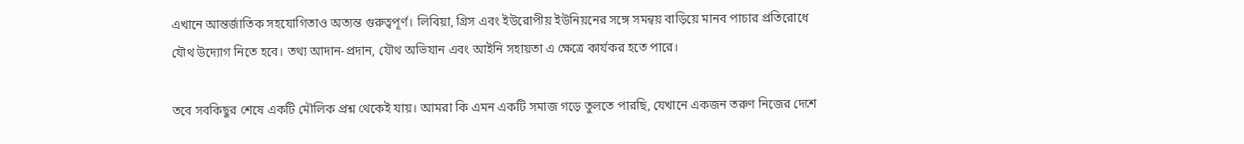এখানে আন্তর্জাতিক সহযোগিতাও অত্যন্ত গুরুত্বপূর্ণ। লিবিয়া, গ্রিস এবং ইউরোপীয় ইউনিয়নের সঙ্গে সমন্বয় বাড়িয়ে মানব পাচার প্রতিরোধে যৌথ উদ্যোগ নিতে হবে। তথ্য আদান-প্রদান, যৌথ অভিযান এবং আইনি সহায়তা এ ক্ষেত্রে কার্যকর হতে পারে।

তবে সবকিছুর শেষে একটি মৌলিক প্রশ্ন থেকেই যায়। আমরা কি এমন একটি সমাজ গড়ে তুলতে পারছি, যেখানে একজন তরুণ নিজের দেশে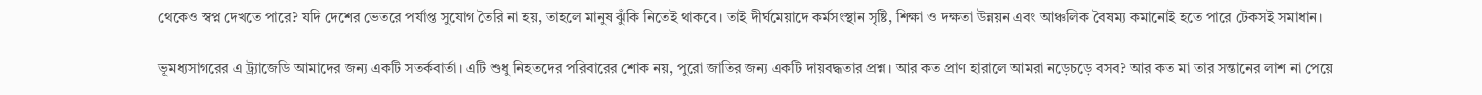থেকেও স্বপ্ন দেখতে পারে? যদি দেশের ভেতরে পর্যাপ্ত সুযোগ তৈরি না হয়, তাহলে মানুষ ঝুঁকি নিতেই থাকবে। তাই দীর্ঘমেয়াদে কর্মসংস্থান সৃষ্টি, শিক্ষা ও দক্ষতা উন্নয়ন এবং আঞ্চলিক বৈষম্য কমানোই হতে পারে টেকসই সমাধান।

ভূমধ্যসাগরের এ ট্র্যাজেডি আমাদের জন্য একটি সতর্কবার্তা। এটি শুধু নিহতদের পরিবারের শোক নয়, পুরো জাতির জন্য একটি দায়বদ্ধতার প্রশ্ন। আর কত প্রাণ হারালে আমরা নড়েচড়ে বসব? আর কত মা তার সন্তানের লাশ না পেয়ে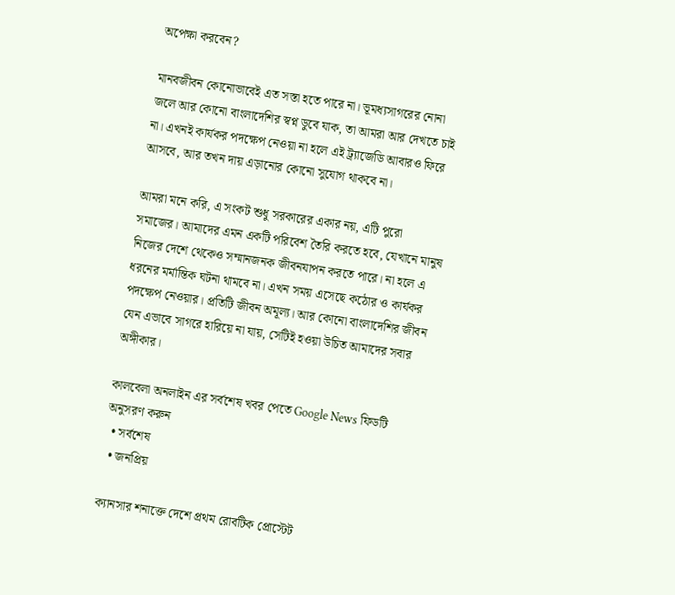অপেক্ষা করবেন?

মানবজীবন কোনোভাবেই এত সস্তা হতে পারে না। ভূমধ্যসাগরের নোনা জলে আর কোনো বাংলাদেশির স্বপ্ন ডুবে যাক, তা আমরা আর দেখতে চাই না। এখনই কার্যকর পদক্ষেপ নেওয়া না হলে এই ট্র্যাজেডি আবারও ফিরে আসবে, আর তখন দায় এড়ানোর কোনো সুযোগ থাকবে না।

আমরা মনে করি, এ সংকট শুধু সরকারের একার নয়, এটি পুরো সমাজের। আমাদের এমন একটি পরিবেশ তৈরি করতে হবে, যেখানে মানুষ নিজের দেশে থেকেও সম্মানজনক জীবনযাপন করতে পারে। না হলে এ ধরনের মর্মান্তিক ঘটনা থামবে না। এখন সময় এসেছে কঠোর ও কার্যকর পদক্ষেপ নেওয়ার। প্রতিটি জীবন অমূল্য। আর কোনো বাংলাদেশির জীবন যেন এভাবে সাগরে হারিয়ে না যায়, সেটিই হওয়া উচিত আমাদের সবার অঙ্গীকার।

কালবেলা অনলাইন এর সর্বশেষ খবর পেতে Google News ফিডটি অনুসরণ করুন
  • সর্বশেষ
  • জনপ্রিয়

ক্যানসার শনাক্তে দেশে প্রথম রোবটিক প্রোস্টেট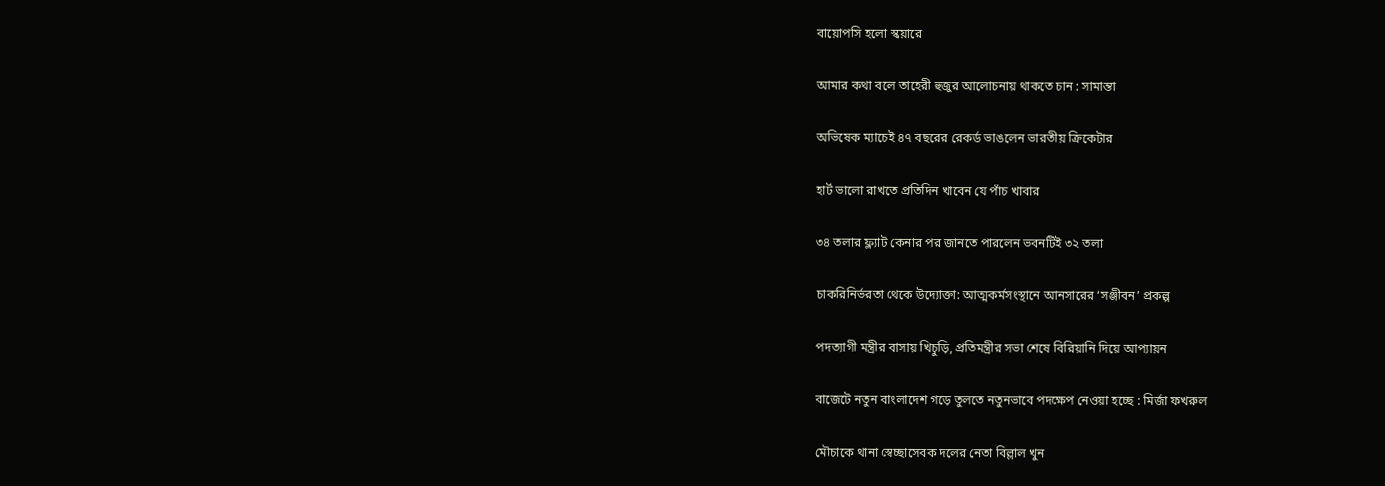বায়োপসি হলো স্কয়ারে

আমার কথা বলে তাহেরী হুজুর আলোচনায় থাকতে চান : সামান্তা

অভিষেক ম্যাচেই ৪৭ বছরের রেকর্ড ভাঙলেন ভারতীয় ক্রিকেটার

হার্ট ভালো রাখতে প্রতিদিন খাবেন যে পাঁচ খাবার

৩৪ তলার ফ্ল্যাট কেনার পর জানতে পারলেন ভবনটিই ৩২ তলা

চাকরিনির্ভরতা থেকে উদ্যোক্তা: আত্মকর্মসংস্থানে আনসারের ‘সঞ্জীবন’ প্রকল্প

পদত্যাগী মন্ত্রীর বাসায় খিচুড়ি, প্রতিমন্ত্রীর সভা শেষে বিরিয়ানি দিয়ে আপ্যায়ন

বাজেটে নতুন বাংলাদেশ গড়ে তুলতে নতুনভাবে পদক্ষেপ নেওয়া হচ্ছে : মির্জা ফখরুল

মৌচাকে থানা স্বেচ্ছাসেবক দলের নেতা বিল্লাল খুন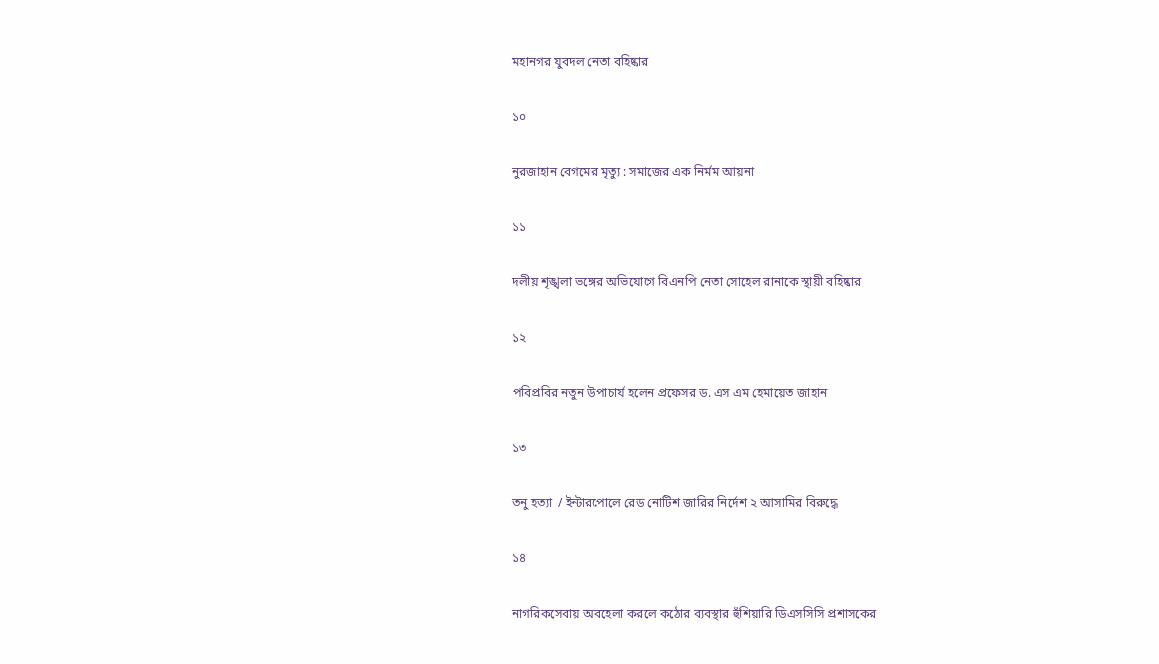মহানগর যুবদল নেতা বহিষ্কার

১০

নুরজাহান বেগমের মৃত্যু : সমাজের এক নির্মম আয়না

১১

দলীয় শৃঙ্খলা ভঙ্গের অভিযোগে বিএনপি নেতা সোহেল রানাকে স্থায়ী বহিষ্কার

১২

পবিপ্রবির নতুন উপাচার্য হলেন প্রফেসর ড. এস এম হেমায়েত জাহান

১৩

তনু হত্যা  / ইন্টারপোলে রেড নোটিশ জারির নির্দেশ ২ আসামির বিরুদ্ধে

১৪

নাগরিকসেবায় অবহেলা করলে কঠোর ব্যবস্থার হুঁশিয়ারি ডিএসসিসি প্রশাসকের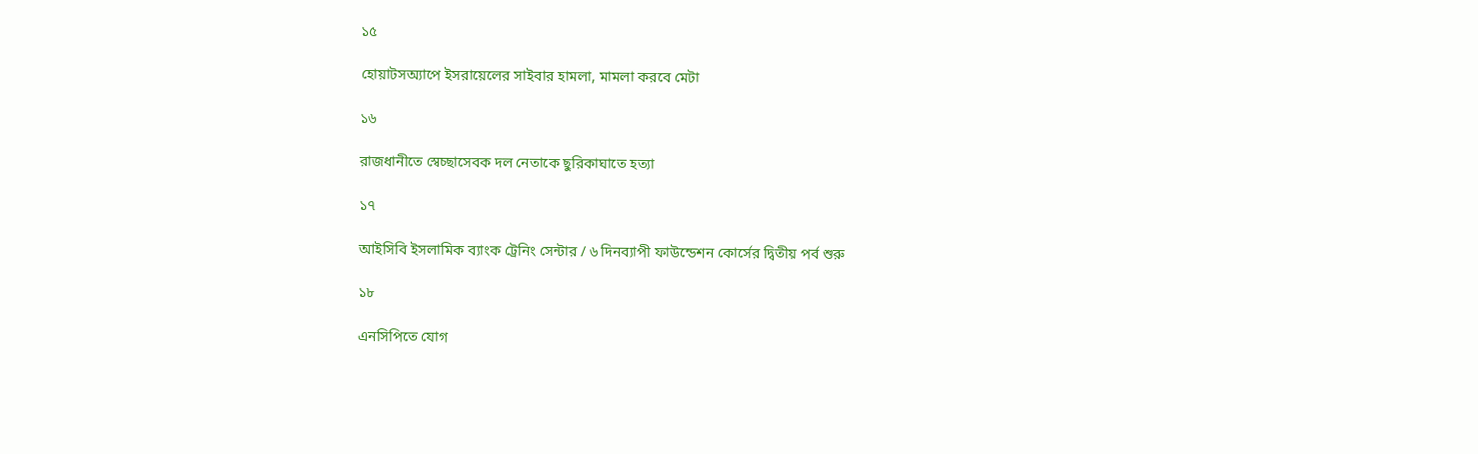১৫

হোয়াটসঅ্যাপে ইসরায়েলের সাইবার হামলা, মামলা করবে মেটা

১৬

রাজধানীতে স্বেচ্ছাসেবক দল নেতাকে ছুরিকাঘাতে হত্যা

১৭

আইসিবি ইসলামিক ব্যাংক ট্রেনিং সেন্টার / ৬ দিনব্যাপী ফাউন্ডেশন কোর্সের দ্বিতীয় পর্ব শুরু

১৮

এনসিপিতে যোগ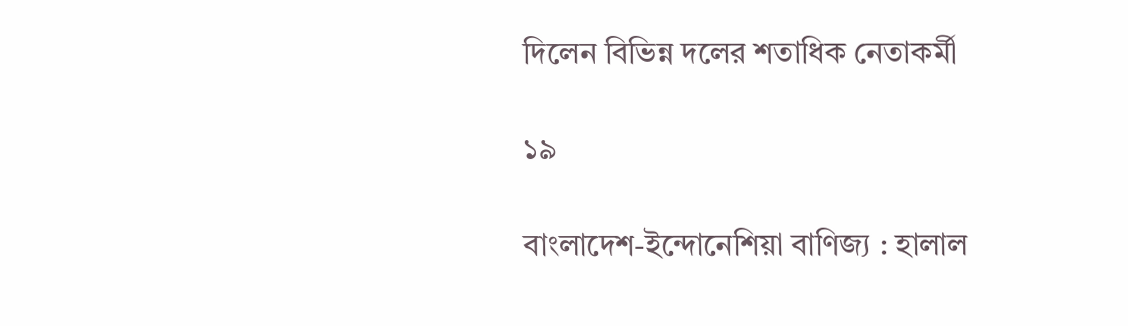দিলেন বিভিন্ন দলের শতাধিক নেতাকর্মী

১৯

বাংলাদেশ-ইন্দোনেশিয়া বাণিজ্য : হালাল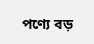পণ্যে বড়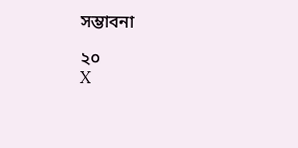সম্ভাবনা

২০
X